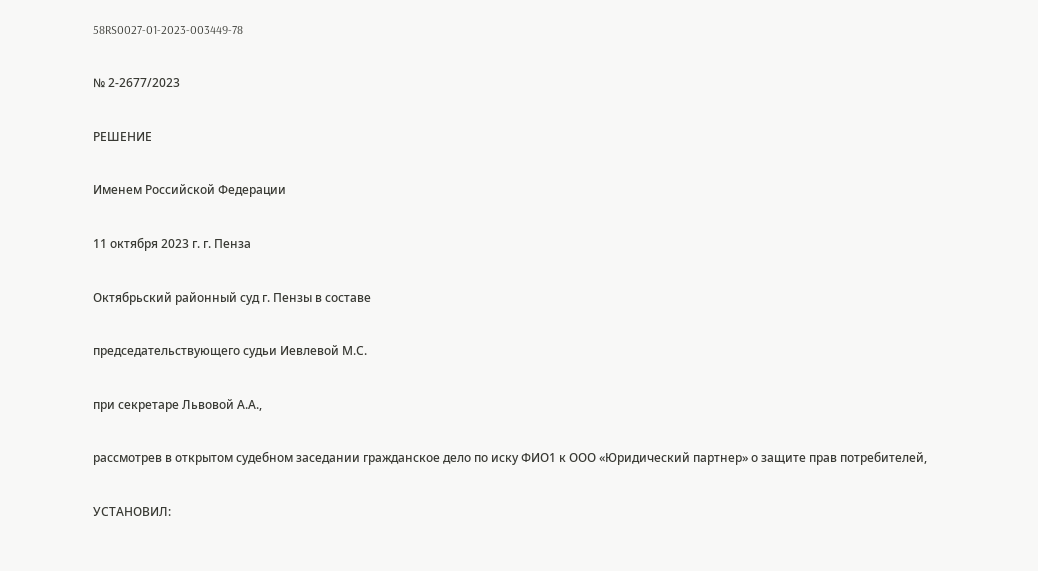58RS0027-01-2023-003449-78

№ 2-2677/2023

РЕШЕНИЕ

Именем Российской Федерации

11 октября 2023 г. г. Пенза

Октябрьский районный суд г. Пензы в составе

председательствующего судьи Иевлевой М.С.

при секретаре Львовой А.А.,

рассмотрев в открытом судебном заседании гражданское дело по иску ФИО1 к ООО «Юридический партнер» о защите прав потребителей,

УСТАНОВИЛ: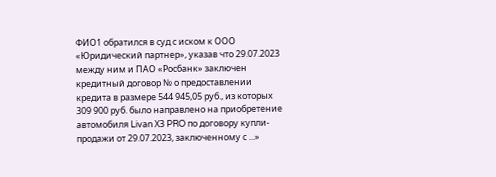ФИО1 обратился в суд с иском к ООО «Юридический партнер», указав что 29.07.2023 между ним и ПАО «Росбанк» заключен кредитный договор № о предоставлении кредита в размере 544 945,05 руб., из которых 309 900 руб. было направлено на приобретение автомобиля Livan ХЗ PRO по договору купли-продажи от 29.07.2023, заключенному с ...»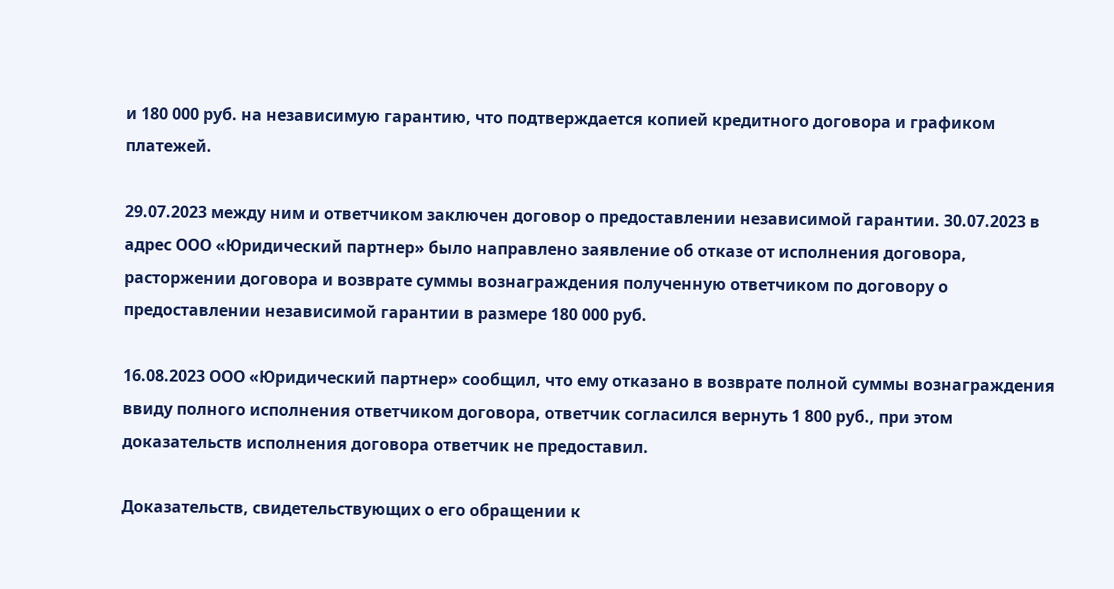и 180 000 руб. на независимую гарантию, что подтверждается копией кредитного договора и графиком платежей.

29.07.2023 между ним и ответчиком заключен договор о предоставлении независимой гарантии. 30.07.2023 в адрес ООО «Юридический партнер» было направлено заявление об отказе от исполнения договора, расторжении договора и возврате суммы вознаграждения полученную ответчиком по договору о предоставлении независимой гарантии в размере 180 000 руб.

16.08.2023 ООО «Юридический партнер» сообщил, что ему отказано в возврате полной суммы вознаграждения ввиду полного исполнения ответчиком договора, ответчик согласился вернуть 1 800 руб., при этом доказательств исполнения договора ответчик не предоставил.

Доказательств, свидетельствующих о его обращении к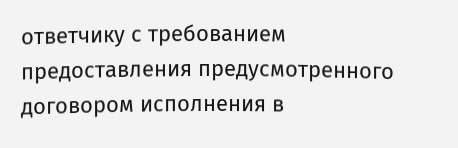ответчику с требованием предоставления предусмотренного договором исполнения в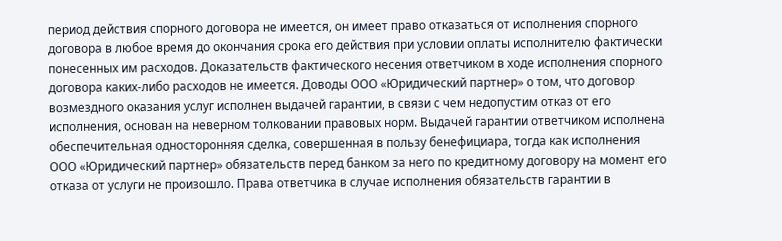период действия спорного договора не имеется, он имеет право отказаться от исполнения спорного договора в любое время до окончания срока его действия при условии оплаты исполнителю фактически понесенных им расходов. Доказательств фактического несения ответчиком в ходе исполнения спорного договора каких-либо расходов не имеется. Доводы ООО «Юридический партнер» о том, что договор возмездного оказания услуг исполнен выдачей гарантии, в связи с чем недопустим отказ от его исполнения, основан на неверном толковании правовых норм. Выдачей гарантии ответчиком исполнена обеспечительная односторонняя сделка, совершенная в пользу бенефициара, тогда как исполнения ООО «Юридический партнер» обязательств перед банком за него по кредитному договору на момент его отказа от услуги не произошло. Права ответчика в случае исполнения обязательств гарантии в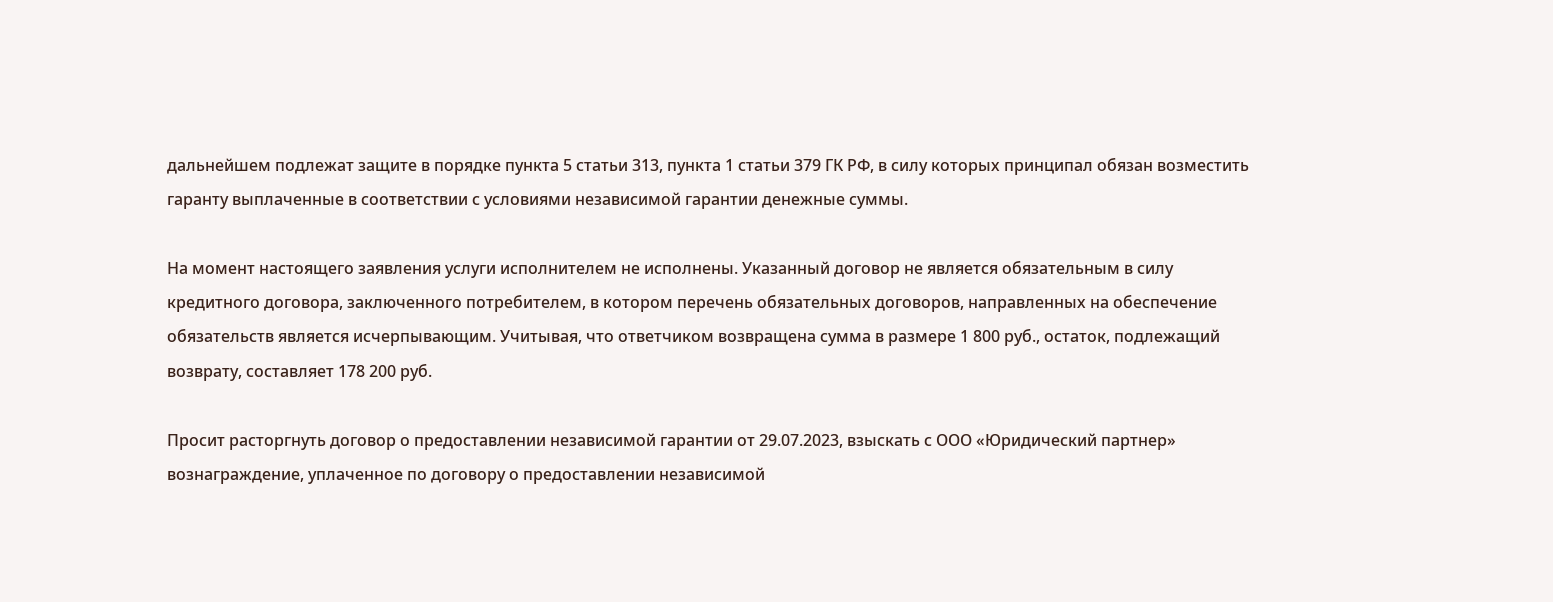дальнейшем подлежат защите в порядке пункта 5 статьи 313, пункта 1 статьи 379 ГК РФ, в силу которых принципал обязан возместить гаранту выплаченные в соответствии с условиями независимой гарантии денежные суммы.

На момент настоящего заявления услуги исполнителем не исполнены. Указанный договор не является обязательным в силу кредитного договора, заключенного потребителем, в котором перечень обязательных договоров, направленных на обеспечение обязательств является исчерпывающим. Учитывая, что ответчиком возвращена сумма в размере 1 800 руб., остаток, подлежащий возврату, составляет 178 200 руб.

Просит расторгнуть договор о предоставлении независимой гарантии от 29.07.2023, взыскать с ООО «Юридический партнер» вознаграждение, уплаченное по договору о предоставлении независимой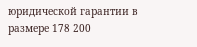юридической гарантии в размере 178 200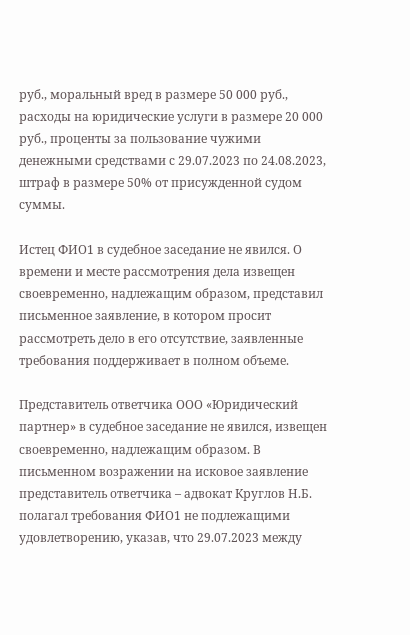руб., моральный вред в размере 50 000 руб., расходы на юридические услуги в размере 20 000 руб., проценты за пользование чужими денежными средствами с 29.07.2023 по 24.08.2023, штраф в размере 50% от присужденной судом суммы.

Истец ФИО1 в судебное заседание не явился. О времени и месте рассмотрения дела извещен своевременно, надлежащим образом, представил письменное заявление, в котором просит рассмотреть дело в его отсутствие, заявленные требования поддерживает в полном объеме.

Представитель ответчика ООО «Юридический партнер» в судебное заседание не явился, извещен своевременно, надлежащим образом. В письменном возражении на исковое заявление представитель ответчика – адвокат Круглов Н.Б. полагал требования ФИО1 не подлежащими удовлетворению, указав, что 29.07.2023 между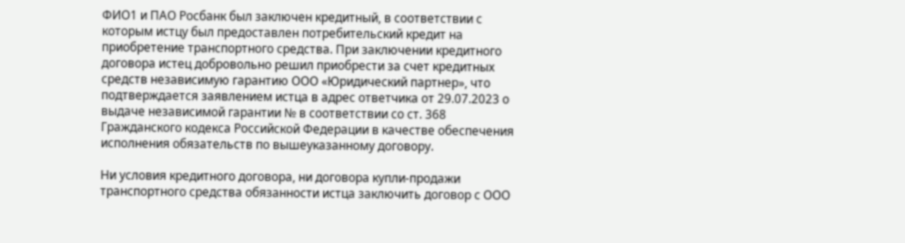ФИО1 и ПАО Росбанк был заключен кредитный, в соответствии с которым истцу был предоставлен потребительский кредит на приобретение транспортного средства. При заключении кредитного договора истец добровольно решил приобрести за счет кредитных средств независимую гарантию ООО «Юридический партнер», что подтверждается заявлением истца в адрес ответчика от 29.07.2023 о выдаче независимой гарантии № в соответствии со ст. 368 Гражданского кодекса Российской Федерации в качестве обеспечения исполнения обязательств по вышеуказанному договору.

Ни условия кредитного договора, ни договора купли-продажи транспортного средства обязанности истца заключить договор с ООО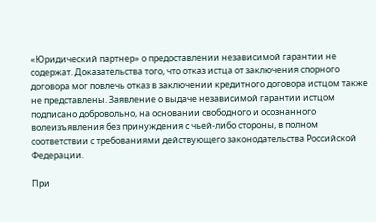«Юридический партнер» о предоставлении независимой гарантии не содержат. Доказательства того, что отказ истца от заключения спорного договора мог повлечь отказ в заключении кредитного договора истцом также не представлены. Заявление о выдаче независимой гарантии истцом подписано добровольно, на основании свободного и осознанного волеизъявления без принуждения с чьей-либо стороны, в полном соответствии с требованиями действующего законодательства Российской Федерации.

При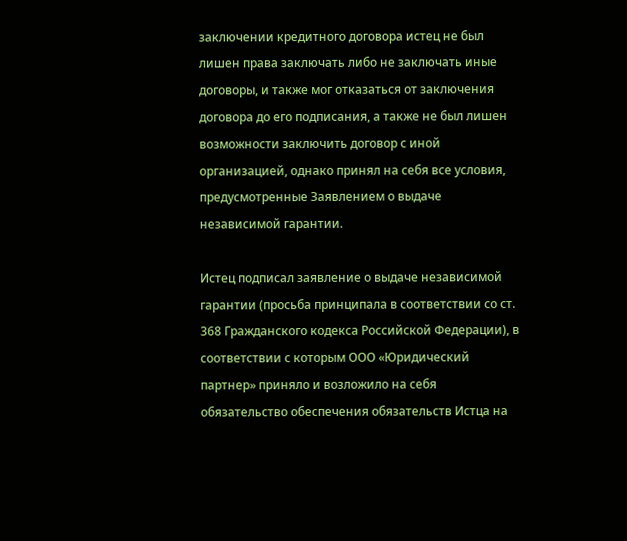заключении кредитного договора истец не был лишен права заключать либо не заключать иные договоры, и также мог отказаться от заключения договора до его подписания, а также не был лишен возможности заключить договор с иной организацией, однако принял на себя все условия, предусмотренные Заявлением о выдаче независимой гарантии.

Истец подписал заявление о выдаче независимой гарантии (просьба принципала в соответствии со ст. 368 Гражданского кодекса Российской Федерации), в соответствии с которым ООО «Юридический партнер» приняло и возложило на себя обязательство обеспечения обязательств Истца на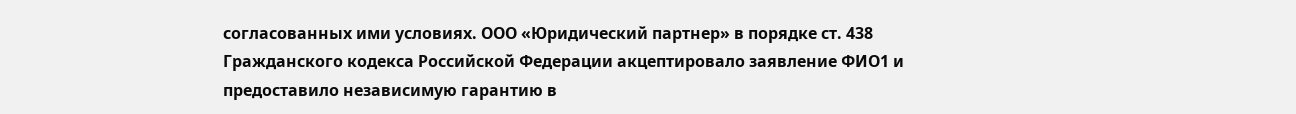согласованных ими условиях. ООО «Юридический партнер» в порядке ст. 438 Гражданского кодекса Российской Федерации акцептировало заявление ФИО1 и предоставило независимую гарантию в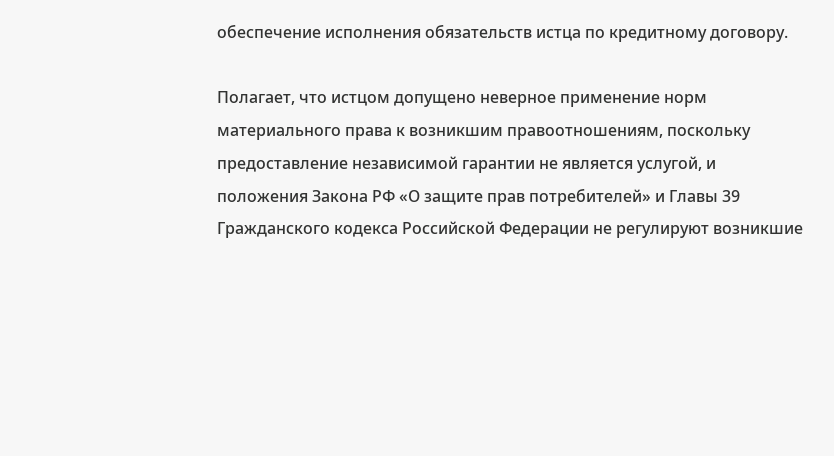обеспечение исполнения обязательств истца по кредитному договору.

Полагает, что истцом допущено неверное применение норм материального права к возникшим правоотношениям, поскольку предоставление независимой гарантии не является услугой, и положения Закона РФ «О защите прав потребителей» и Главы 39 Гражданского кодекса Российской Федерации не регулируют возникшие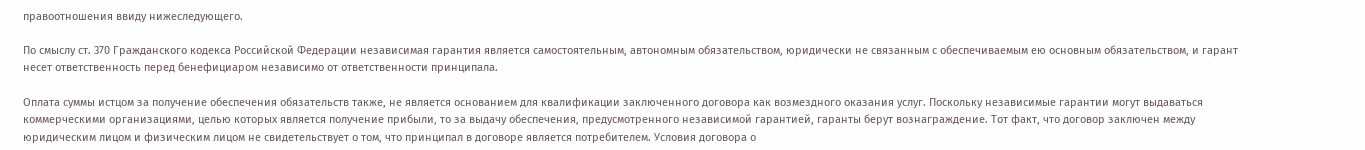правоотношения ввиду нижеследующего.

По смыслу ст. 370 Гражданского кодекса Российской Федерации независимая гарантия является самостоятельным, автономным обязательством, юридически не связанным с обеспечиваемым ею основным обязательством, и гарант несет ответственность перед бенефициаром независимо от ответственности принципала.

Оплата суммы истцом за получение обеспечения обязательств также, не является основанием для квалификации заключенного договора как возмездного оказания услуг. Поскольку независимые гарантии могут выдаваться коммерческими организациями, целью которых является получение прибыли, то за выдачу обеспечения, предусмотренного независимой гарантией, гаранты берут вознаграждение. Тот факт, что договор заключен между юридическим лицом и физическим лицом не свидетельствует о том, что принципал в договоре является потребителем. Условия договора о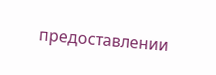предоставлении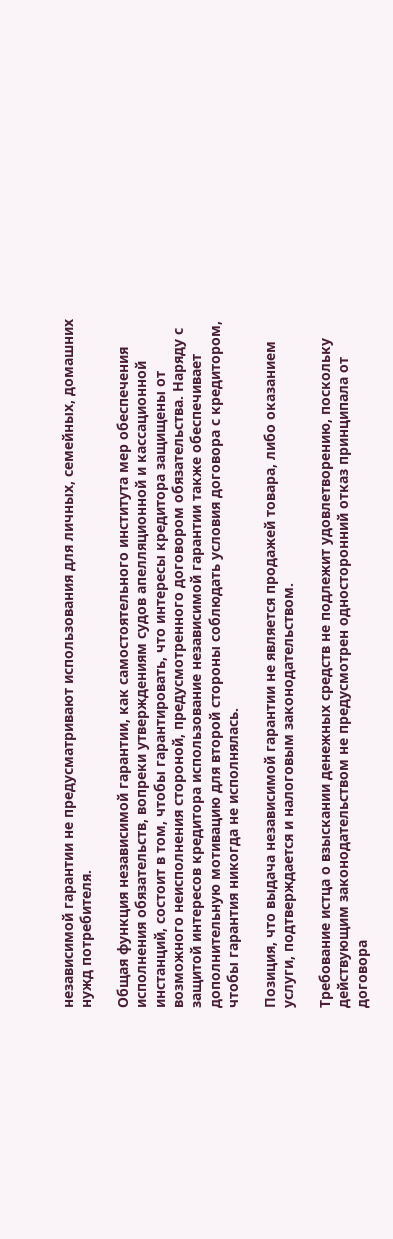независимой гарантии не предусматривают использования для личных, семейных, домашних нужд потребителя.

Общая функция независимой гарантии, как самостоятельного института мер обеспечения исполнения обязательств, вопреки утверждениям судов апелляционной и кассационной инстанций, состоит в том, чтобы гарантировать, что интересы кредитора защищены от возможного неисполнения стороной, предусмотренного договором обязательства. Наряду с защитой интересов кредитора использование независимой гарантии также обеспечивает дополнительную мотивацию для второй стороны соблюдать условия договора с кредитором, чтобы гарантия никогда не исполнялась.

Позиция, что выдача независимой гарантии не является продажей товара, либо оказанием услуги, подтверждается и налоговым законодательством.

Требование истца о взыскании денежных средств не подлежит удовлетворению, поскольку действующим законодательством не предусмотрен односторонний отказ принципала от договора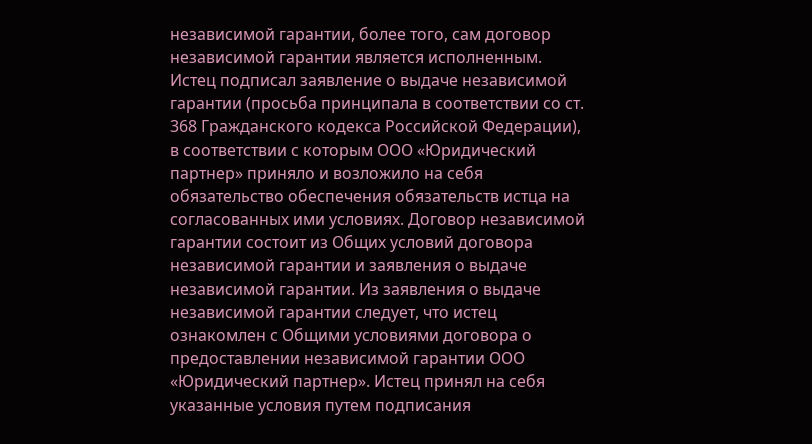независимой гарантии, более того, сам договор независимой гарантии является исполненным. Истец подписал заявление о выдаче независимой гарантии (просьба принципала в соответствии со ст. 368 Гражданского кодекса Российской Федерации), в соответствии с которым ООО «Юридический партнер» приняло и возложило на себя обязательство обеспечения обязательств истца на согласованных ими условиях. Договор независимой гарантии состоит из Общих условий договора независимой гарантии и заявления о выдаче независимой гарантии. Из заявления о выдаче независимой гарантии следует, что истец ознакомлен с Общими условиями договора о предоставлении независимой гарантии ООО «Юридический партнер». Истец принял на себя указанные условия путем подписания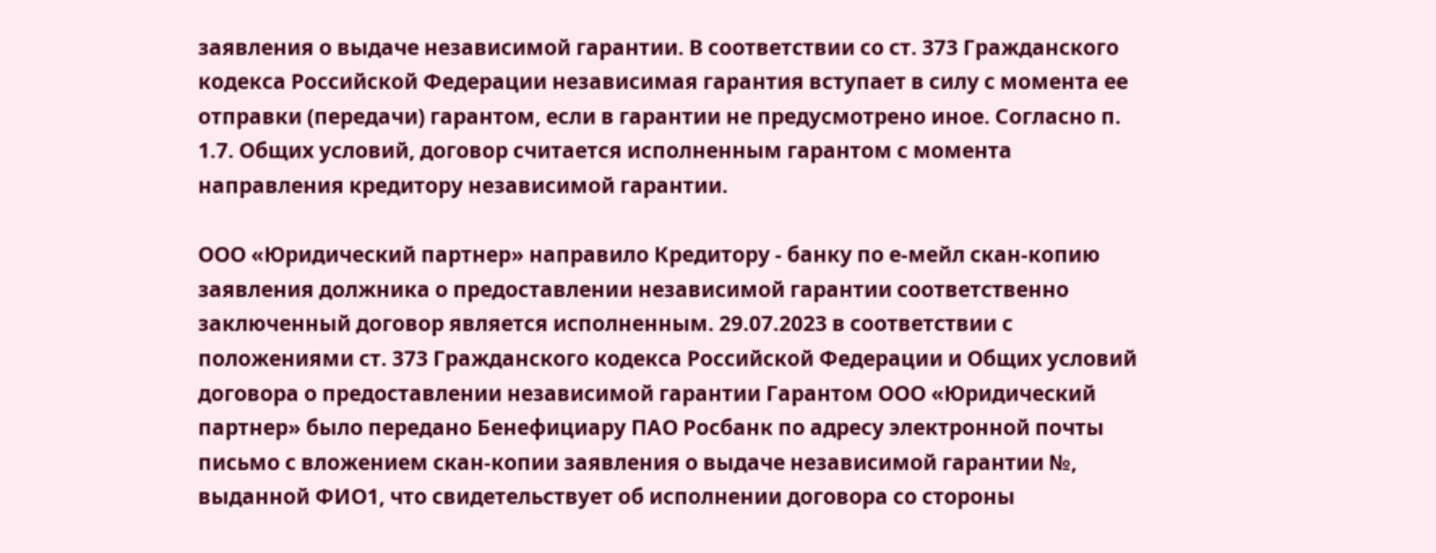заявления о выдаче независимой гарантии. В соответствии со ст. 373 Гражданского кодекса Российской Федерации независимая гарантия вступает в силу с момента ее отправки (передачи) гарантом, если в гарантии не предусмотрено иное. Согласно п. 1.7. Общих условий, договор считается исполненным гарантом с момента направления кредитору независимой гарантии.

ООО «Юридический партнер» направило Кредитору - банку по е-мейл скан-копию заявления должника о предоставлении независимой гарантии соответственно заключенный договор является исполненным. 29.07.2023 в соответствии с положениями ст. 373 Гражданского кодекса Российской Федерации и Общих условий договора о предоставлении независимой гарантии Гарантом ООО «Юридический партнер» было передано Бенефициару ПАО Росбанк по адресу электронной почты письмо с вложением скан-копии заявления о выдаче независимой гарантии №, выданной ФИО1, что свидетельствует об исполнении договора со стороны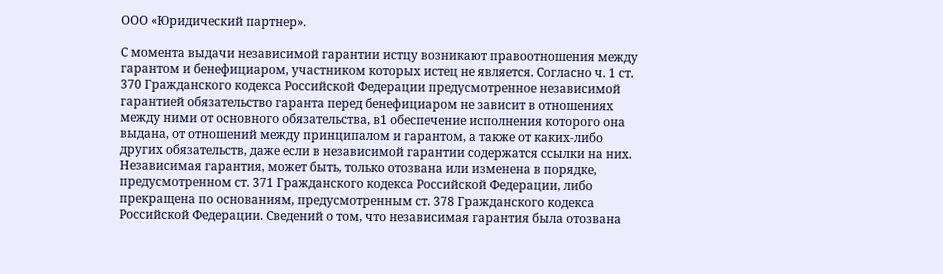ООО «Юридический партнер».

С момента выдачи независимой гарантии истцу возникают правоотношения между гарантом и бенефициаром, участником которых истец не является. Согласно ч. 1 ст. 370 Гражданского кодекса Российской Федерации предусмотренное независимой гарантией обязательство гаранта перед бенефициаром не зависит в отношениях между ними от основного обязательства, в1 обеспечение исполнения которого она выдана, от отношений между принципалом и гарантом, а также от каких-либо других обязательств, даже если в независимой гарантии содержатся ссылки на них. Независимая гарантия, может быть, только отозвана или изменена в порядке, предусмотренном ст. 371 Гражданского кодекса Российской Федерации, либо прекращена по основаниям, предусмотренным ст. 378 Гражданского кодекса Российской Федерации. Сведений о том, что независимая гарантия была отозвана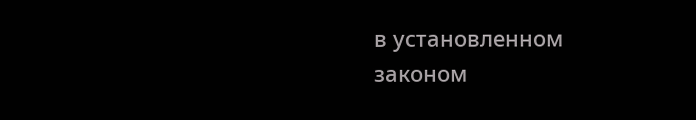в установленном законом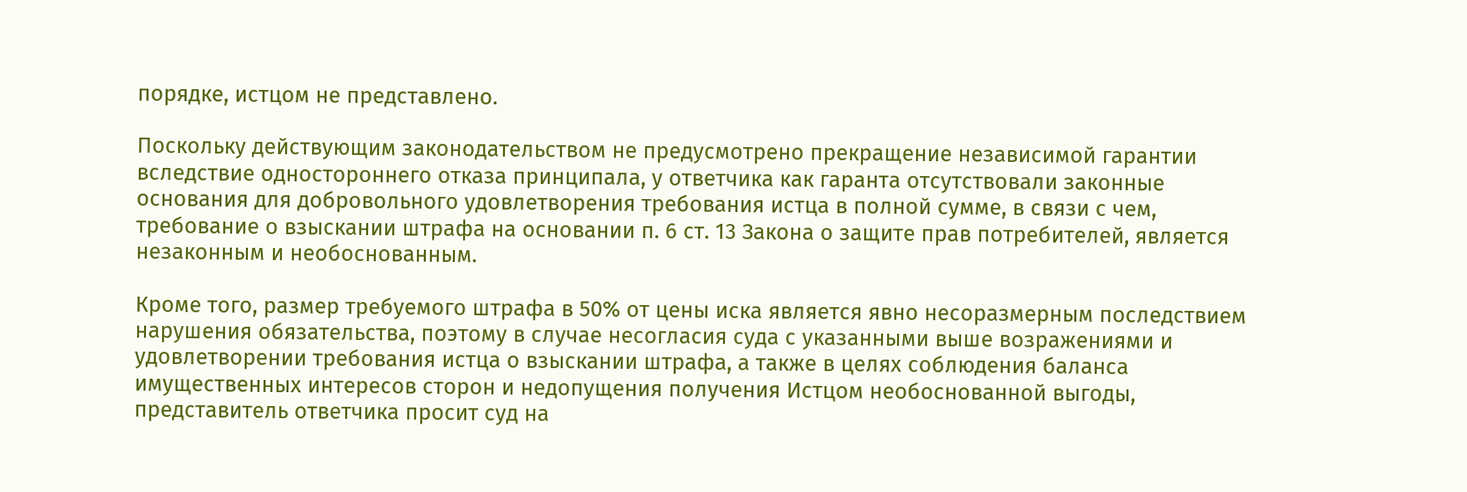порядке, истцом не представлено.

Поскольку действующим законодательством не предусмотрено прекращение независимой гарантии вследствие одностороннего отказа принципала, у ответчика как гаранта отсутствовали законные основания для добровольного удовлетворения требования истца в полной сумме, в связи с чем, требование о взыскании штрафа на основании п. 6 ст. 13 Закона о защите прав потребителей, является незаконным и необоснованным.

Кроме того, размер требуемого штрафа в 50% от цены иска является явно несоразмерным последствием нарушения обязательства, поэтому в случае несогласия суда с указанными выше возражениями и удовлетворении требования истца о взыскании штрафа, а также в целях соблюдения баланса имущественных интересов сторон и недопущения получения Истцом необоснованной выгоды, представитель ответчика просит суд на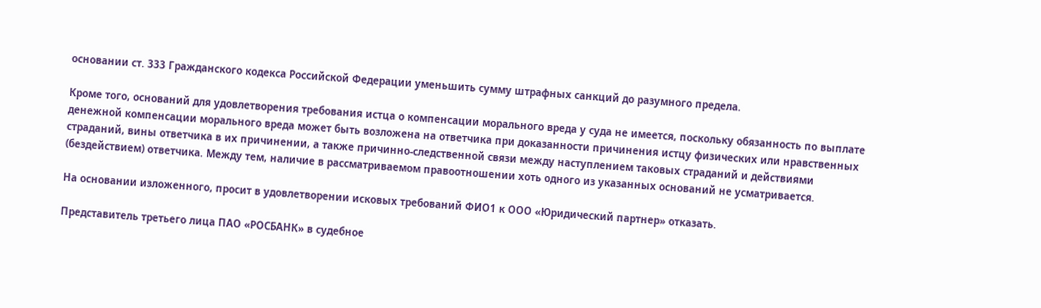основании ст. 333 Гражданского кодекса Российской Федерации уменьшить сумму штрафных санкций до разумного предела.

Кроме того, оснований для удовлетворения требования истца о компенсации морального вреда у суда не имеется, поскольку обязанность по выплате денежной компенсации морального вреда может быть возложена на ответчика при доказанности причинения истцу физических или нравственных страданий, вины ответчика в их причинении, а также причинно-следственной связи между наступлением таковых страданий и действиями (бездействием) ответчика. Между тем, наличие в рассматриваемом правоотношении хоть одного из указанных оснований не усматривается.

На основании изложенного, просит в удовлетворении исковых требований ФИО1 к ООО «Юридический партнер» отказать.

Представитель третьего лица ПАО «РОСБАНК» в судебное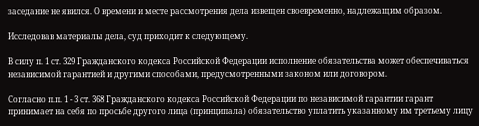заседание не явился. О времени и месте рассмотрения дела извещен своевременно, надлежащим образом.

Исследовав материалы дела, суд приходит к следующему.

В силу п. 1 ст. 329 Гражданского кодекса Российской Федерации исполнение обязательства может обеспечиваться независимой гарантией и другими способами, предусмотренными законом или договором.

Согласно п.п. 1 - 3 ст. 368 Гражданского кодекса Российской Федерации по независимой гарантии гарант принимает на себя по просьбе другого лица (принципала) обязательство уплатить указанному им третьему лицу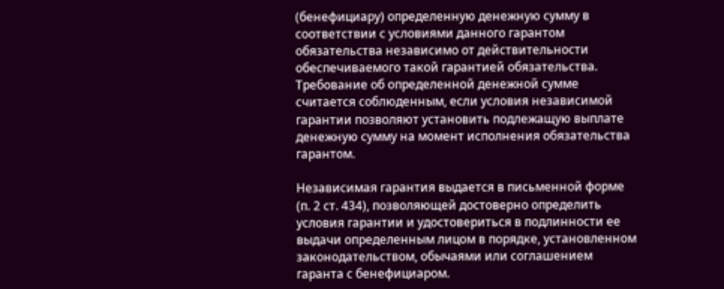(бенефициару) определенную денежную сумму в соответствии с условиями данного гарантом обязательства независимо от действительности обеспечиваемого такой гарантией обязательства. Требование об определенной денежной сумме считается соблюденным, если условия независимой гарантии позволяют установить подлежащую выплате денежную сумму на момент исполнения обязательства гарантом.

Независимая гарантия выдается в письменной форме (п. 2 ст. 434), позволяющей достоверно определить условия гарантии и удостовериться в подлинности ее выдачи определенным лицом в порядке, установленном законодательством, обычаями или соглашением гаранта с бенефициаром.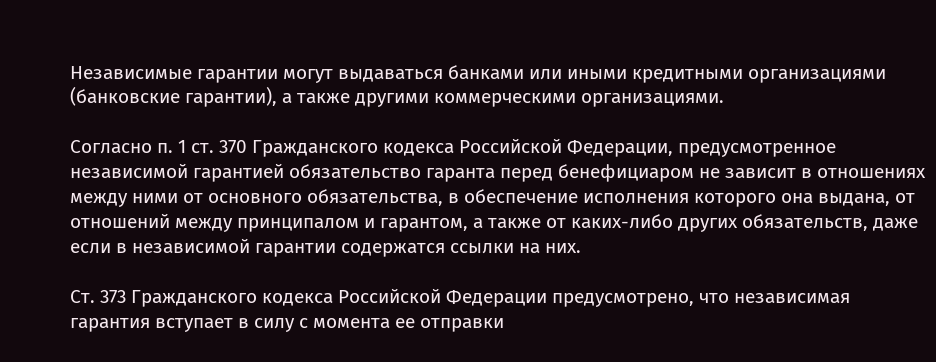Независимые гарантии могут выдаваться банками или иными кредитными организациями (банковские гарантии), а также другими коммерческими организациями.

Согласно п. 1 ст. 370 Гражданского кодекса Российской Федерации, предусмотренное независимой гарантией обязательство гаранта перед бенефициаром не зависит в отношениях между ними от основного обязательства, в обеспечение исполнения которого она выдана, от отношений между принципалом и гарантом, а также от каких-либо других обязательств, даже если в независимой гарантии содержатся ссылки на них.

Ст. 373 Гражданского кодекса Российской Федерации предусмотрено, что независимая гарантия вступает в силу с момента ее отправки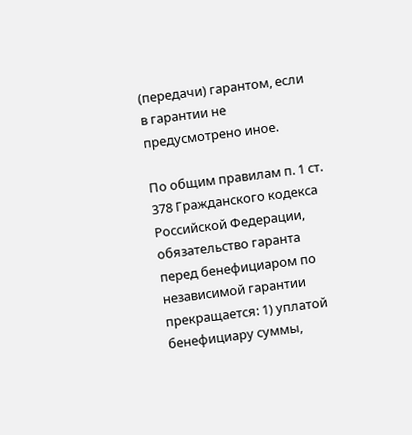(передачи) гарантом, если в гарантии не предусмотрено иное.

По общим правилам п. 1 ст. 378 Гражданского кодекса Российской Федерации, обязательство гаранта перед бенефициаром по независимой гарантии прекращается: 1) уплатой бенефициару суммы,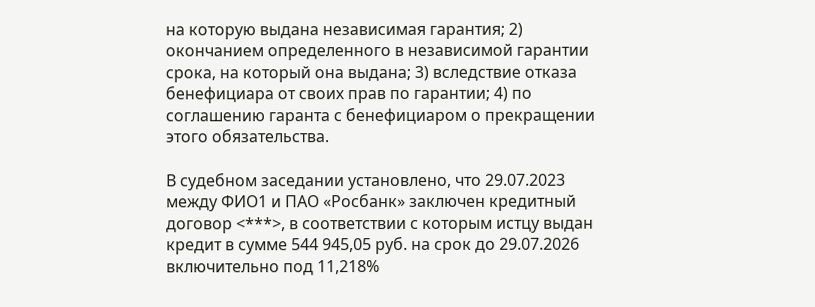на которую выдана независимая гарантия; 2) окончанием определенного в независимой гарантии срока, на который она выдана; 3) вследствие отказа бенефициара от своих прав по гарантии; 4) по соглашению гаранта с бенефициаром о прекращении этого обязательства.

В судебном заседании установлено, что 29.07.2023 между ФИО1 и ПАО «Росбанк» заключен кредитный договор <***>, в соответствии с которым истцу выдан кредит в сумме 544 945,05 руб. на срок до 29.07.2026 включительно под 11,218%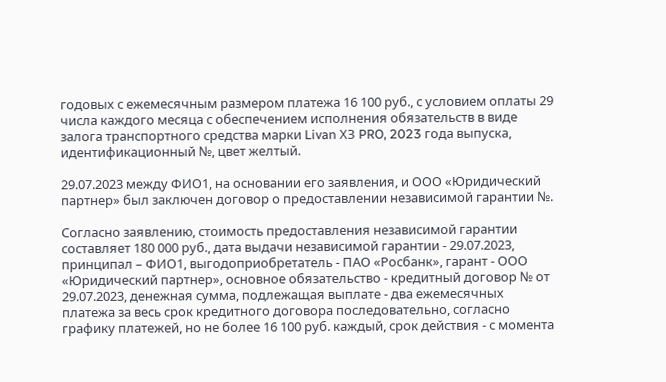годовых с ежемесячным размером платежа 16 100 руб., с условием оплаты 29 числа каждого месяца с обеспечением исполнения обязательств в виде залога транспортного средства марки Livan ХЗ PRO, 2023 года выпуска, идентификационный №, цвет желтый.

29.07.2023 между ФИО1, на основании его заявления, и ООО «Юридический партнер» был заключен договор о предоставлении независимой гарантии №.

Согласно заявлению, стоимость предоставления независимой гарантии составляет 180 000 руб., дата выдачи независимой гарантии - 29.07.2023, принципал – ФИО1, выгодоприобретатель - ПАО «Росбанк», гарант - ООО «Юридический партнер», основное обязательство - кредитный договор № от 29.07.2023, денежная сумма, подлежащая выплате - два ежемесячных платежа за весь срок кредитного договора последовательно, согласно графику платежей, но не более 16 100 руб. каждый, срок действия - с момента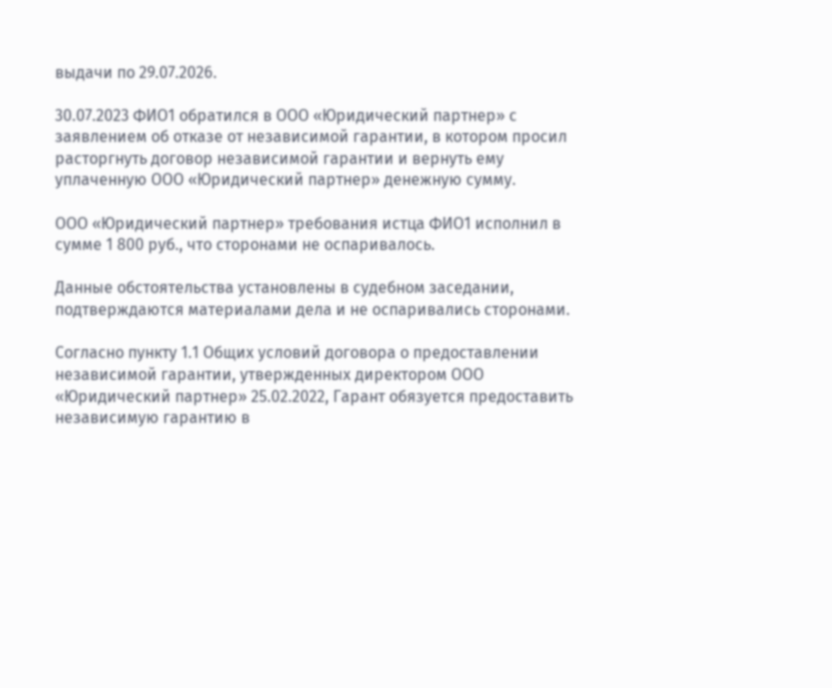выдачи по 29.07.2026.

30.07.2023 ФИО1 обратился в ООО «Юридический партнер» с заявлением об отказе от независимой гарантии, в котором просил расторгнуть договор независимой гарантии и вернуть ему уплаченную ООО «Юридический партнер» денежную сумму.

ООО «Юридический партнер» требования истца ФИО1 исполнил в сумме 1 800 руб., что сторонами не оспаривалось.

Данные обстоятельства установлены в судебном заседании, подтверждаются материалами дела и не оспаривались сторонами.

Согласно пункту 1.1 Общих условий договора о предоставлении независимой гарантии, утвержденных директором ООО «Юридический партнер» 25.02.2022, Гарант обязуется предоставить независимую гарантию в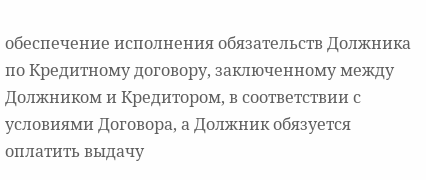обеспечение исполнения обязательств Должника по Кредитному договору, заключенному между Должником и Кредитором, в соответствии с условиями Договора, а Должник обязуется оплатить выдачу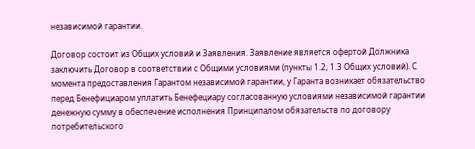независимой гарантии.

Договор состоит из Общих условий и Заявления. Заявление является офертой Должника заключить Договор в соответствии с Общими условиями (пункты 1.2, 1.3 Общих условий). С момента предоставления Гарантом независимой гарантии, у Гаранта возникает обязательство перед Бенефициаром уплатить Бенефециару согласованную условиями независимой гарантии денежную сумму в обеспечение исполнения Принципалом обязательств по договору потребительского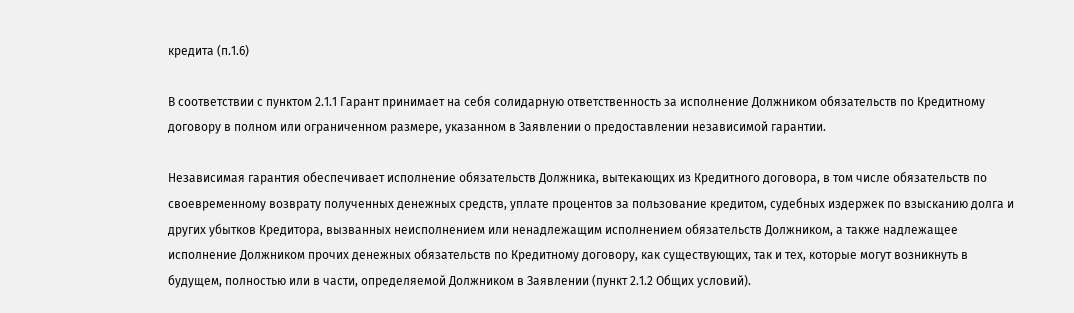кредита (п.1.6)

В соответствии с пунктом 2.1.1 Гарант принимает на себя солидарную ответственность за исполнение Должником обязательств по Кредитному договору в полном или ограниченном размере, указанном в Заявлении о предоставлении независимой гарантии.

Независимая гарантия обеспечивает исполнение обязательств Должника, вытекающих из Кредитного договора, в том числе обязательств по своевременному возврату полученных денежных средств, уплате процентов за пользование кредитом, судебных издержек по взысканию долга и других убытков Кредитора, вызванных неисполнением или ненадлежащим исполнением обязательств Должником, а также надлежащее исполнение Должником прочих денежных обязательств по Кредитному договору, как существующих, так и тех, которые могут возникнуть в будущем, полностью или в части, определяемой Должником в Заявлении (пункт 2.1.2 Общих условий).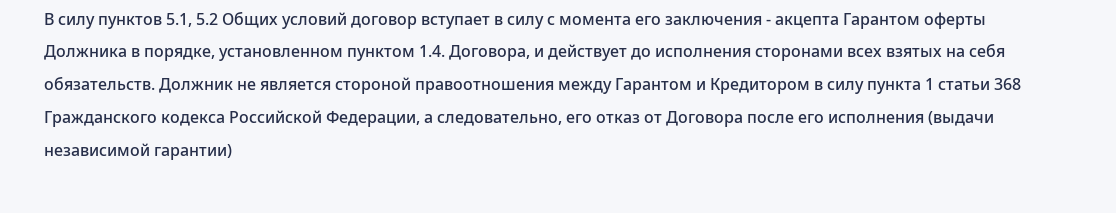В силу пунктов 5.1, 5.2 Общих условий договор вступает в силу с момента его заключения - акцепта Гарантом оферты Должника в порядке, установленном пунктом 1.4. Договора, и действует до исполнения сторонами всех взятых на себя обязательств. Должник не является стороной правоотношения между Гарантом и Кредитором в силу пункта 1 статьи 368 Гражданского кодекса Российской Федерации, а следовательно, его отказ от Договора после его исполнения (выдачи независимой гарантии)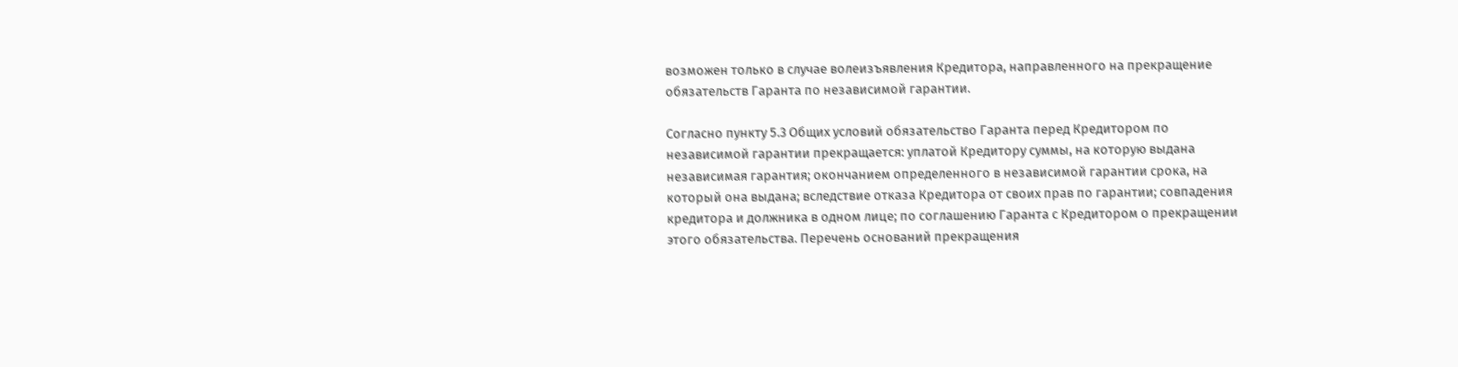возможен только в случае волеизъявления Кредитора, направленного на прекращение обязательств Гаранта по независимой гарантии.

Согласно пункту 5.3 Общих условий обязательство Гаранта перед Кредитором по независимой гарантии прекращается: уплатой Кредитору суммы, на которую выдана независимая гарантия; окончанием определенного в независимой гарантии срока, на который она выдана; вследствие отказа Кредитора от своих прав по гарантии; совпадения кредитора и должника в одном лице; по соглашению Гаранта с Кредитором о прекращении этого обязательства. Перечень оснований прекращения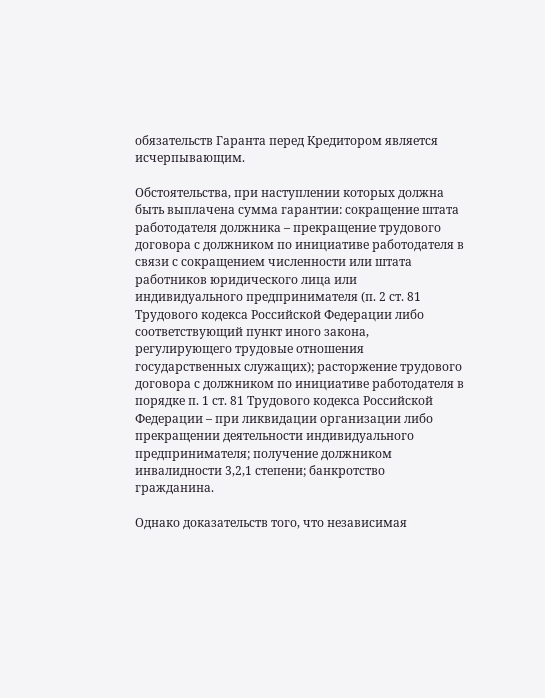обязательств Гаранта перед Кредитором является исчерпывающим.

Обстоятельства, при наступлении которых должна быть выплачена сумма гарантии: сокращение штата работодателя должника – прекращение трудового договора с должником по инициативе работодателя в связи с сокращением численности или штата работников юридического лица или индивидуального предпринимателя (п. 2 ст. 81 Трудового кодекса Российской Федерации либо соответствующий пункт иного закона, регулирующего трудовые отношения государственных служащих); расторжение трудового договора с должником по инициативе работодателя в порядке п. 1 ст. 81 Трудового кодекса Российской Федерации – при ликвидации организации либо прекращении деятельности индивидуального предпринимателя; получение должником инвалидности 3,2,1 степени; банкротство гражданина.

Однако доказательств того, что независимая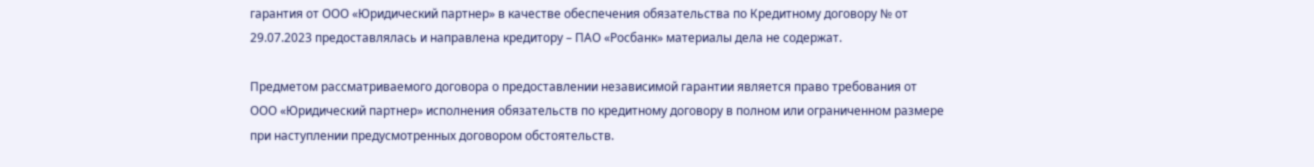гарантия от ООО «Юридический партнер» в качестве обеспечения обязательства по Кредитному договору № от 29.07.2023 предоставлялась и направлена кредитору – ПАО «Росбанк» материалы дела не содержат.

Предметом рассматриваемого договора о предоставлении независимой гарантии является право требования от ООО «Юридический партнер» исполнения обязательств по кредитному договору в полном или ограниченном размере при наступлении предусмотренных договором обстоятельств.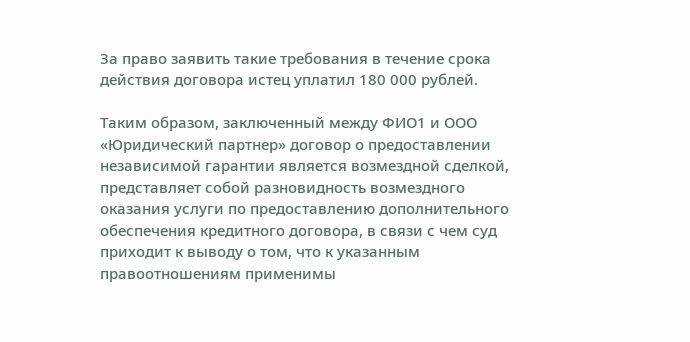За право заявить такие требования в течение срока действия договора истец уплатил 180 000 рублей.

Таким образом, заключенный между ФИО1 и ООО «Юридический партнер» договор о предоставлении независимой гарантии является возмездной сделкой, представляет собой разновидность возмездного оказания услуги по предоставлению дополнительного обеспечения кредитного договора, в связи с чем суд приходит к выводу о том, что к указанным правоотношениям применимы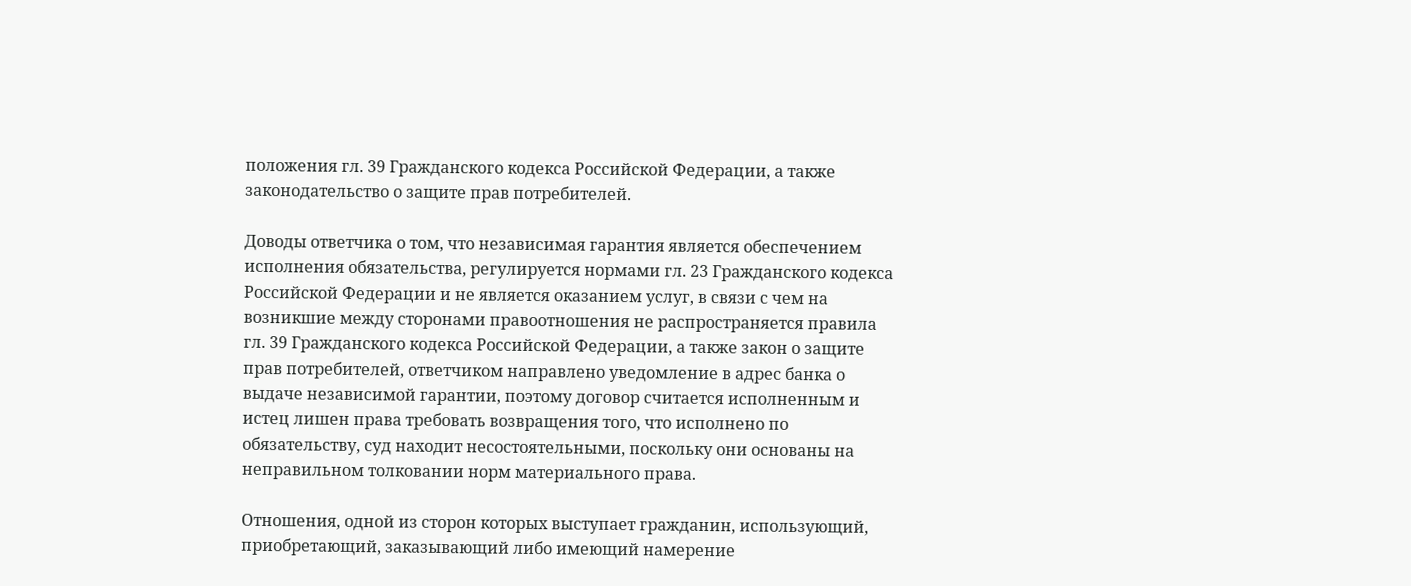положения гл. 39 Гражданского кодекса Российской Федерации, а также законодательство о защите прав потребителей.

Доводы ответчика о том, что независимая гарантия является обеспечением исполнения обязательства, регулируется нормами гл. 23 Гражданского кодекса Российской Федерации и не является оказанием услуг, в связи с чем на возникшие между сторонами правоотношения не распространяется правила гл. 39 Гражданского кодекса Российской Федерации, а также закон о защите прав потребителей, ответчиком направлено уведомление в адрес банка о выдаче независимой гарантии, поэтому договор считается исполненным и истец лишен права требовать возвращения того, что исполнено по обязательству, суд находит несостоятельными, поскольку они основаны на неправильном толковании норм материального права.

Отношения, одной из сторон которых выступает гражданин, использующий, приобретающий, заказывающий либо имеющий намерение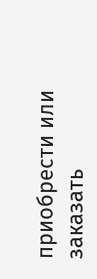приобрести или заказать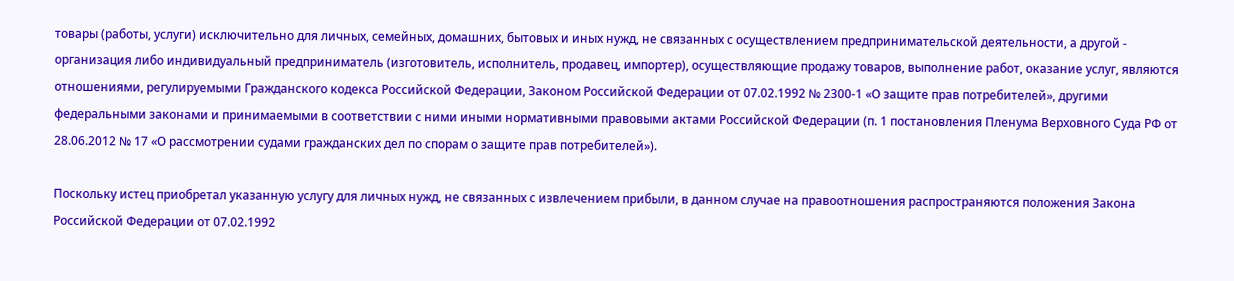товары (работы, услуги) исключительно для личных, семейных, домашних, бытовых и иных нужд, не связанных с осуществлением предпринимательской деятельности, а другой - организация либо индивидуальный предприниматель (изготовитель, исполнитель, продавец, импортер), осуществляющие продажу товаров, выполнение работ, оказание услуг, являются отношениями, регулируемыми Гражданского кодекса Российской Федерации, Законом Российской Федерации от 07.02.1992 № 2300-1 «О защите прав потребителей», другими федеральными законами и принимаемыми в соответствии с ними иными нормативными правовыми актами Российской Федерации (п. 1 постановления Пленума Верховного Суда РФ от 28.06.2012 № 17 «О рассмотрении судами гражданских дел по спорам о защите прав потребителей»).

Поскольку истец приобретал указанную услугу для личных нужд, не связанных с извлечением прибыли, в данном случае на правоотношения распространяются положения Закона Российской Федерации от 07.02.1992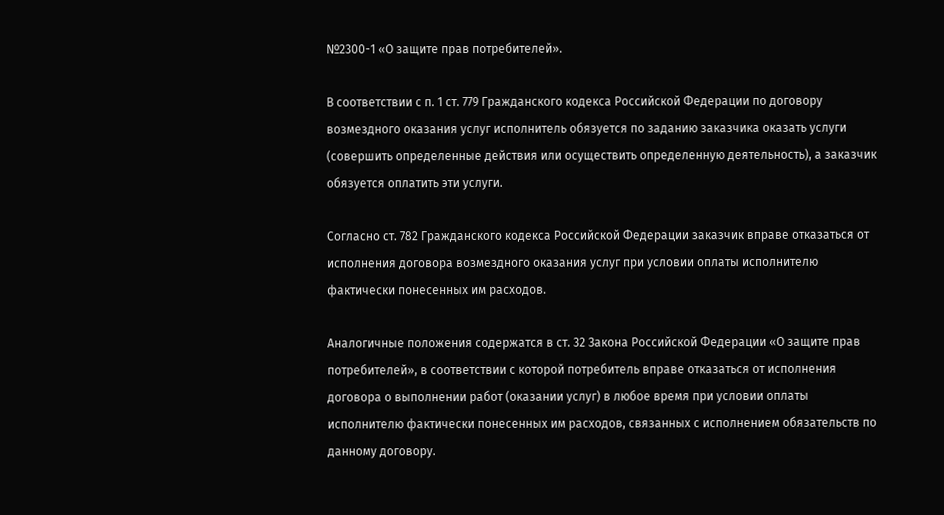№2300-1 «О защите прав потребителей».

В соответствии с п. 1 ст. 779 Гражданского кодекса Российской Федерации по договору возмездного оказания услуг исполнитель обязуется по заданию заказчика оказать услуги (совершить определенные действия или осуществить определенную деятельность), а заказчик обязуется оплатить эти услуги.

Согласно ст. 782 Гражданского кодекса Российской Федерации заказчик вправе отказаться от исполнения договора возмездного оказания услуг при условии оплаты исполнителю фактически понесенных им расходов.

Аналогичные положения содержатся в ст. 32 Закона Российской Федерации «О защите прав потребителей», в соответствии с которой потребитель вправе отказаться от исполнения договора о выполнении работ (оказании услуг) в любое время при условии оплаты исполнителю фактически понесенных им расходов, связанных с исполнением обязательств по данному договору.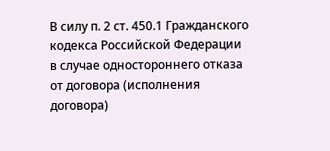В силу п. 2 ст. 450.1 Гражданского кодекса Российской Федерации в случае одностороннего отказа от договора (исполнения договора)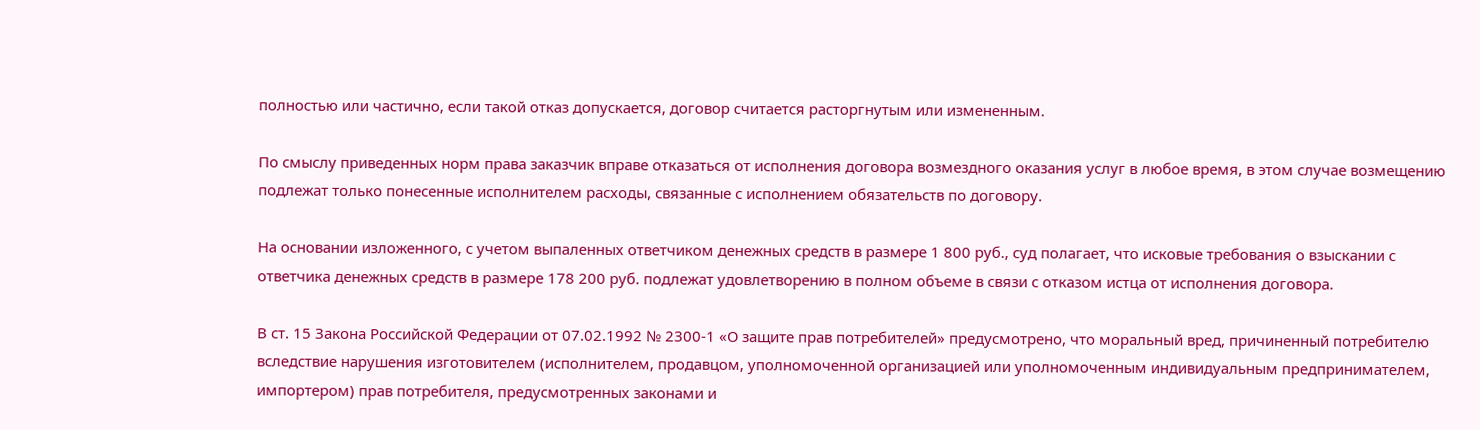полностью или частично, если такой отказ допускается, договор считается расторгнутым или измененным.

По смыслу приведенных норм права заказчик вправе отказаться от исполнения договора возмездного оказания услуг в любое время, в этом случае возмещению подлежат только понесенные исполнителем расходы, связанные с исполнением обязательств по договору.

На основании изложенного, с учетом выпаленных ответчиком денежных средств в размере 1 800 руб., суд полагает, что исковые требования о взыскании с ответчика денежных средств в размере 178 200 руб. подлежат удовлетворению в полном объеме в связи с отказом истца от исполнения договора.

В ст. 15 Закона Российской Федерации от 07.02.1992 № 2300-1 «О защите прав потребителей» предусмотрено, что моральный вред, причиненный потребителю вследствие нарушения изготовителем (исполнителем, продавцом, уполномоченной организацией или уполномоченным индивидуальным предпринимателем, импортером) прав потребителя, предусмотренных законами и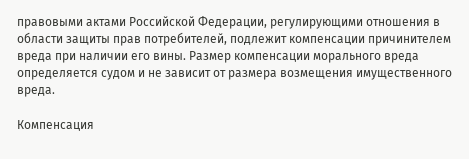правовыми актами Российской Федерации, регулирующими отношения в области защиты прав потребителей, подлежит компенсации причинителем вреда при наличии его вины. Размер компенсации морального вреда определяется судом и не зависит от размера возмещения имущественного вреда.

Компенсация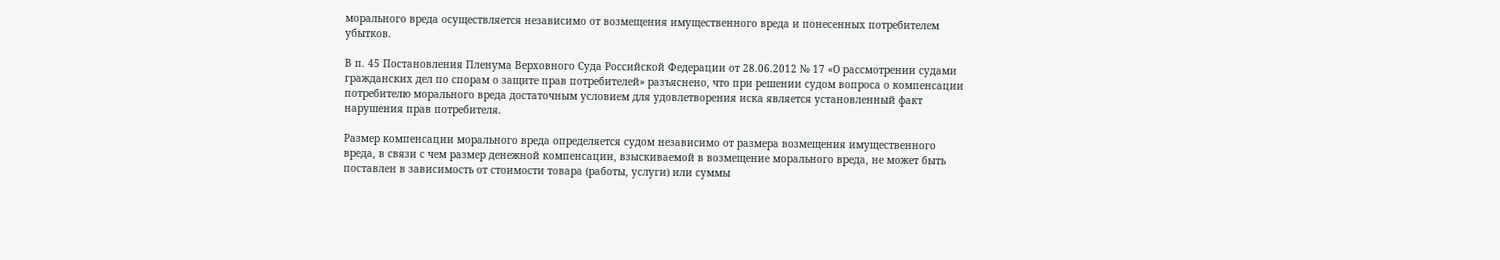морального вреда осуществляется независимо от возмещения имущественного вреда и понесенных потребителем убытков.

В п. 45 Постановления Пленума Верховного Суда Российской Федерации от 28.06.2012 № 17 «О рассмотрении судами гражданских дел по спорам о защите прав потребителей» разъяснено, что при решении судом вопроса о компенсации потребителю морального вреда достаточным условием для удовлетворения иска является установленный факт нарушения прав потребителя.

Размер компенсации морального вреда определяется судом независимо от размера возмещения имущественного вреда, в связи с чем размер денежной компенсации, взыскиваемой в возмещение морального вреда, не может быть поставлен в зависимость от стоимости товара (работы, услуги) или суммы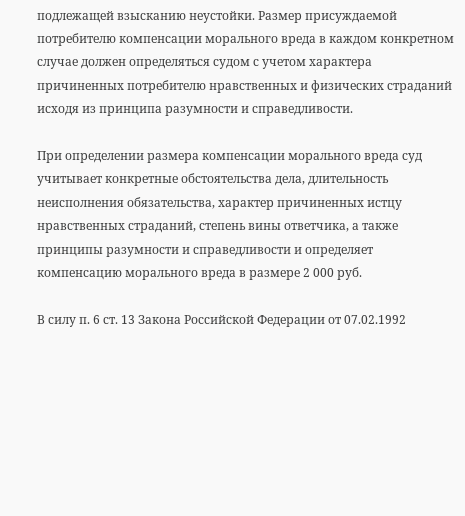подлежащей взысканию неустойки. Размер присуждаемой потребителю компенсации морального вреда в каждом конкретном случае должен определяться судом с учетом характера причиненных потребителю нравственных и физических страданий исходя из принципа разумности и справедливости.

При определении размера компенсации морального вреда суд учитывает конкретные обстоятельства дела, длительность неисполнения обязательства, характер причиненных истцу нравственных страданий, степень вины ответчика, а также принципы разумности и справедливости и определяет компенсацию морального вреда в размере 2 000 руб.

В силу п. 6 ст. 13 Закона Российской Федерации от 07.02.1992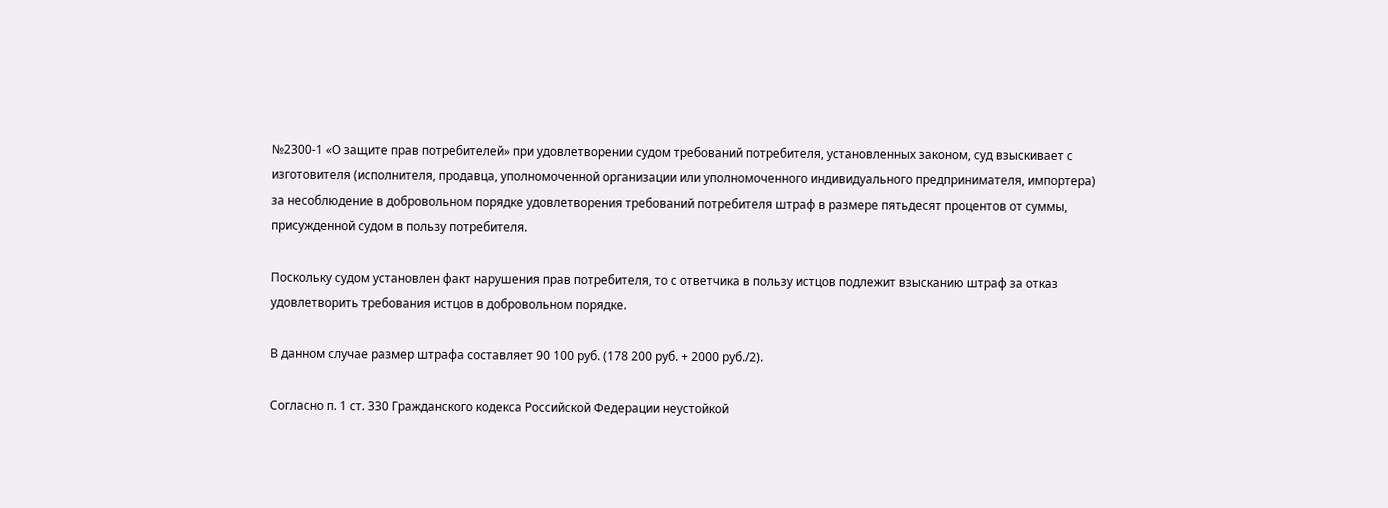№2300-1 «О защите прав потребителей» при удовлетворении судом требований потребителя, установленных законом, суд взыскивает с изготовителя (исполнителя, продавца, уполномоченной организации или уполномоченного индивидуального предпринимателя, импортера) за несоблюдение в добровольном порядке удовлетворения требований потребителя штраф в размере пятьдесят процентов от суммы, присужденной судом в пользу потребителя.

Поскольку судом установлен факт нарушения прав потребителя, то с ответчика в пользу истцов подлежит взысканию штраф за отказ удовлетворить требования истцов в добровольном порядке.

В данном случае размер штрафа составляет 90 100 руб. (178 200 руб. + 2000 руб./2).

Согласно п. 1 ст. 330 Гражданского кодекса Российской Федерации неустойкой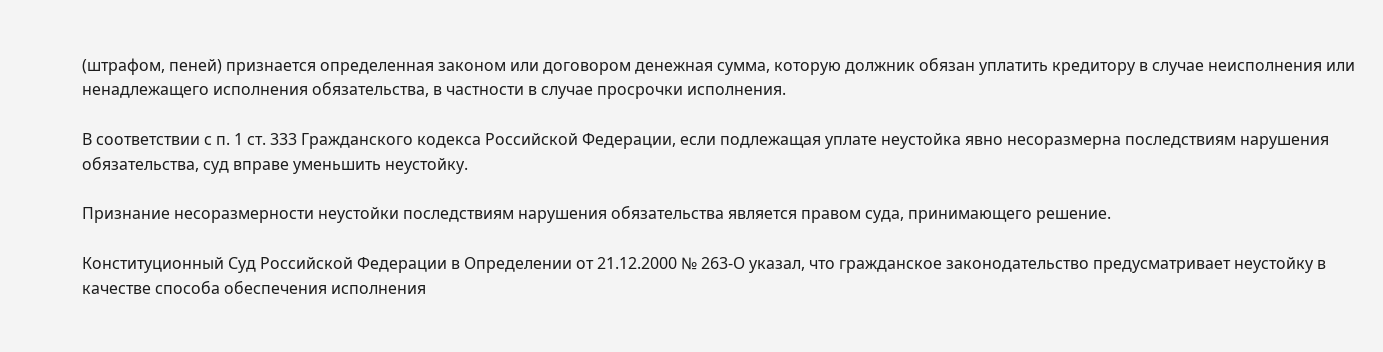(штрафом, пеней) признается определенная законом или договором денежная сумма, которую должник обязан уплатить кредитору в случае неисполнения или ненадлежащего исполнения обязательства, в частности в случае просрочки исполнения.

В соответствии с п. 1 ст. 333 Гражданского кодекса Российской Федерации, если подлежащая уплате неустойка явно несоразмерна последствиям нарушения обязательства, суд вправе уменьшить неустойку.

Признание несоразмерности неустойки последствиям нарушения обязательства является правом суда, принимающего решение.

Конституционный Суд Российской Федерации в Определении от 21.12.2000 № 263-О указал, что гражданское законодательство предусматривает неустойку в качестве способа обеспечения исполнения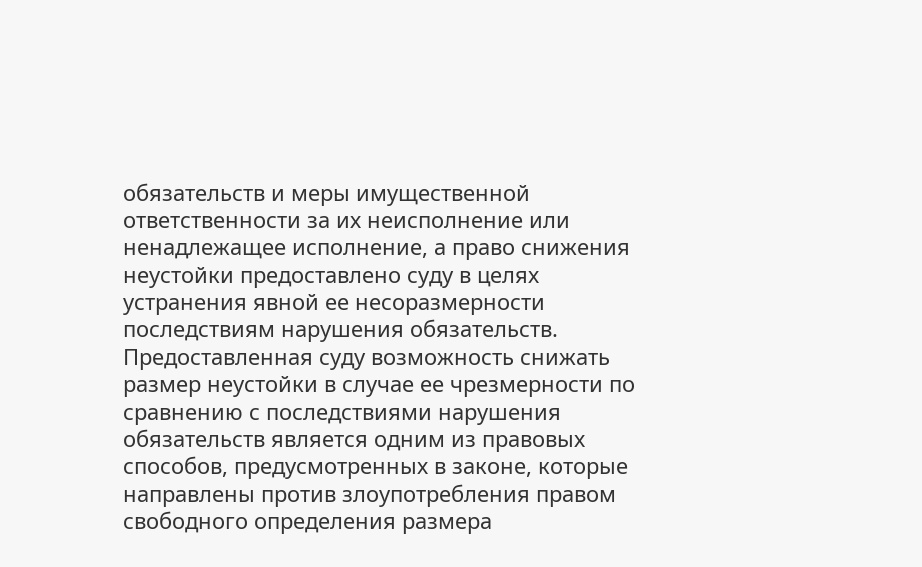обязательств и меры имущественной ответственности за их неисполнение или ненадлежащее исполнение, а право снижения неустойки предоставлено суду в целях устранения явной ее несоразмерности последствиям нарушения обязательств. Предоставленная суду возможность снижать размер неустойки в случае ее чрезмерности по сравнению с последствиями нарушения обязательств является одним из правовых способов, предусмотренных в законе, которые направлены против злоупотребления правом свободного определения размера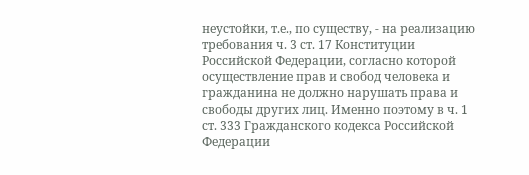неустойки, т.е., по существу, - на реализацию требования ч. 3 ст. 17 Конституции Российской Федерации, согласно которой осуществление прав и свобод человека и гражданина не должно нарушать права и свободы других лиц. Именно поэтому в ч. 1 ст. 333 Гражданского кодекса Российской Федерации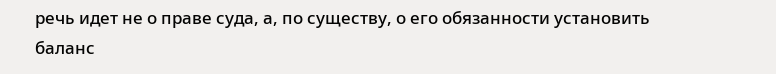речь идет не о праве суда, а, по существу, о его обязанности установить баланс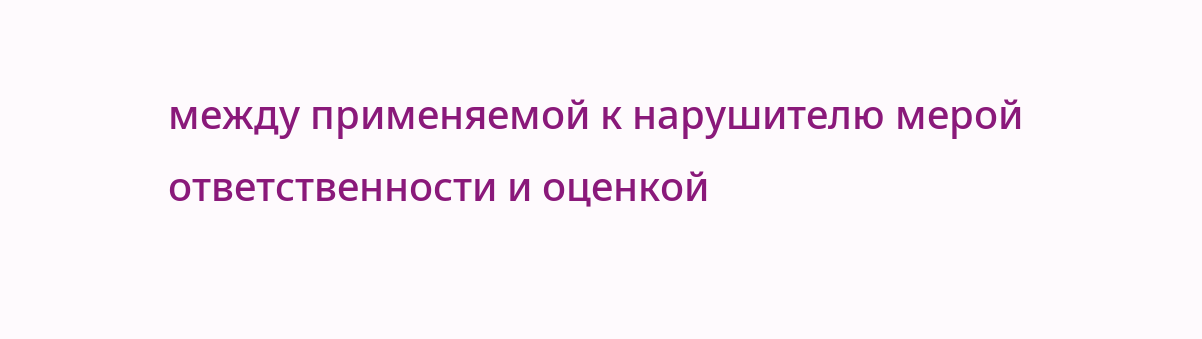между применяемой к нарушителю мерой ответственности и оценкой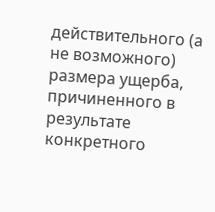действительного (а не возможного) размера ущерба, причиненного в результате конкретного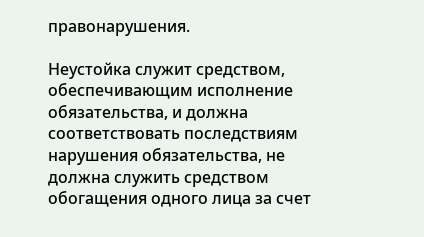правонарушения.

Неустойка служит средством, обеспечивающим исполнение обязательства, и должна соответствовать последствиям нарушения обязательства, не должна служить средством обогащения одного лица за счет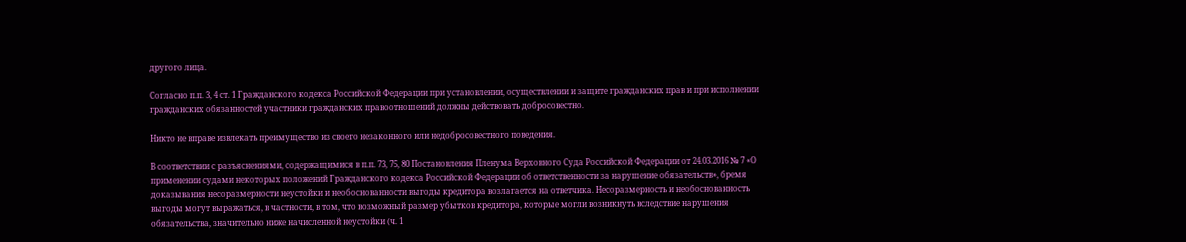другого лица.

Согласно п.п. 3, 4 ст. 1 Гражданского кодекса Российской Федерации при установлении, осуществлении и защите гражданских прав и при исполнении гражданских обязанностей участники гражданских правоотношений должны действовать добросовестно.

Никто не вправе извлекать преимущество из своего незаконного или недобросовестного поведения.

В соответствии с разъяснениями, содержащимися в п.п. 73, 75, 80 Постановления Пленума Верховного Суда Российской Федерации от 24.03.2016 № 7 «О применении судами некоторых положений Гражданского кодекса Российской Федерации об ответственности за нарушение обязательств», бремя доказывания несоразмерности неустойки и необоснованности выгоды кредитора возлагается на ответчика. Несоразмерность и необоснованность выгоды могут выражаться, в частности, в том, что возможный размер убытков кредитора, которые могли возникнуть вследствие нарушения обязательства, значительно ниже начисленной неустойки (ч. 1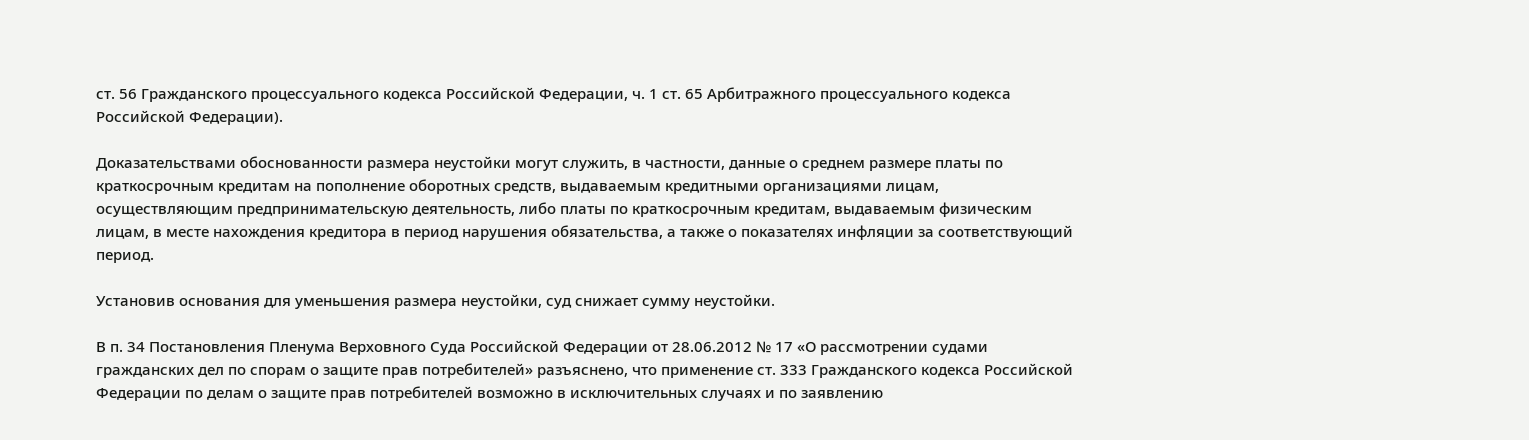ст. 56 Гражданского процессуального кодекса Российской Федерации, ч. 1 ст. 65 Арбитражного процессуального кодекса Российской Федерации).

Доказательствами обоснованности размера неустойки могут служить, в частности, данные о среднем размере платы по краткосрочным кредитам на пополнение оборотных средств, выдаваемым кредитными организациями лицам, осуществляющим предпринимательскую деятельность, либо платы по краткосрочным кредитам, выдаваемым физическим лицам, в месте нахождения кредитора в период нарушения обязательства, а также о показателях инфляции за соответствующий период.

Установив основания для уменьшения размера неустойки, суд снижает сумму неустойки.

В п. 34 Постановления Пленума Верховного Суда Российской Федерации от 28.06.2012 № 17 «О рассмотрении судами гражданских дел по спорам о защите прав потребителей» разъяснено, что применение ст. 333 Гражданского кодекса Российской Федерации по делам о защите прав потребителей возможно в исключительных случаях и по заявлению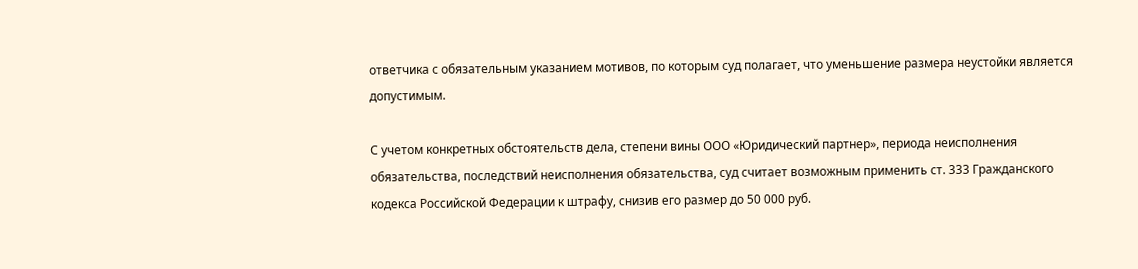ответчика с обязательным указанием мотивов, по которым суд полагает, что уменьшение размера неустойки является допустимым.

С учетом конкретных обстоятельств дела, степени вины ООО «Юридический партнер», периода неисполнения обязательства, последствий неисполнения обязательства, суд считает возможным применить ст. 333 Гражданского кодекса Российской Федерации к штрафу, снизив его размер до 50 000 руб.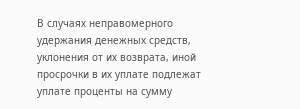В случаях неправомерного удержания денежных средств, уклонения от их возврата, иной просрочки в их уплате подлежат уплате проценты на сумму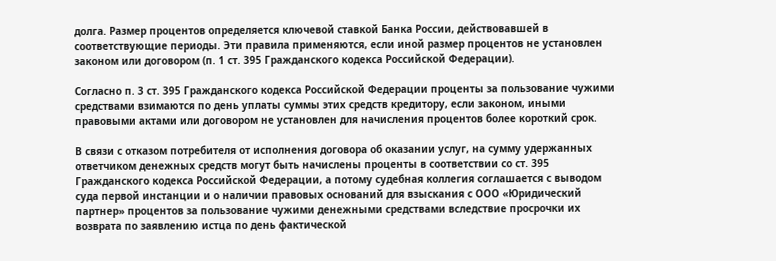долга. Размер процентов определяется ключевой ставкой Банка России, действовавшей в соответствующие периоды. Эти правила применяются, если иной размер процентов не установлен законом или договором (п. 1 ст. 395 Гражданского кодекса Российской Федерации).

Согласно п. 3 ст. 395 Гражданского кодекса Российской Федерации проценты за пользование чужими средствами взимаются по день уплаты суммы этих средств кредитору, если законом, иными правовыми актами или договором не установлен для начисления процентов более короткий срок.

В связи с отказом потребителя от исполнения договора об оказании услуг, на сумму удержанных ответчиком денежных средств могут быть начислены проценты в соответствии со ст. 395 Гражданского кодекса Российской Федерации, а потому судебная коллегия соглашается с выводом суда первой инстанции и о наличии правовых оснований для взыскания с ООО «Юридический партнер» процентов за пользование чужими денежными средствами вследствие просрочки их возврата по заявлению истца по день фактической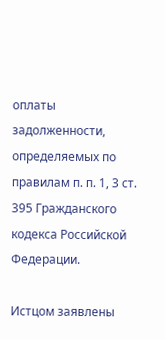оплаты задолженности, определяемых по правилам п. п. 1, 3 ст. 395 Гражданского кодекса Российской Федерации.

Истцом заявлены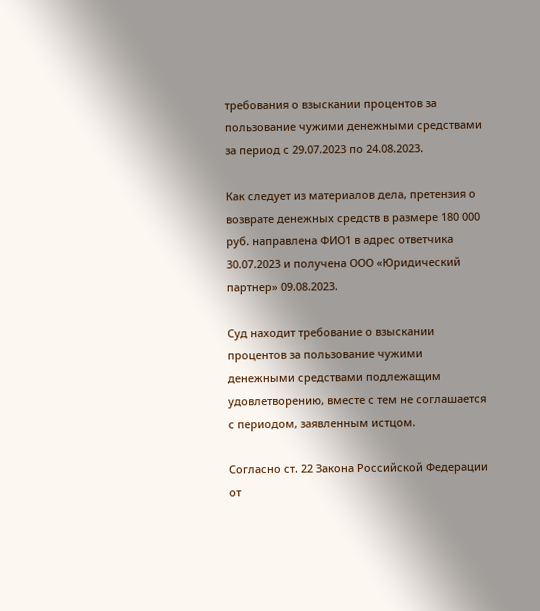требования о взыскании процентов за пользование чужими денежными средствами за период с 29.07.2023 по 24.08.2023.

Как следует из материалов дела, претензия о возврате денежных средств в размере 180 000 руб. направлена ФИО1 в адрес ответчика 30.07.2023 и получена ООО «Юридический партнер» 09.08.2023.

Суд находит требование о взыскании процентов за пользование чужими денежными средствами подлежащим удовлетворению, вместе с тем не соглашается с периодом, заявленным истцом.

Согласно ст. 22 Закона Российской Федерации от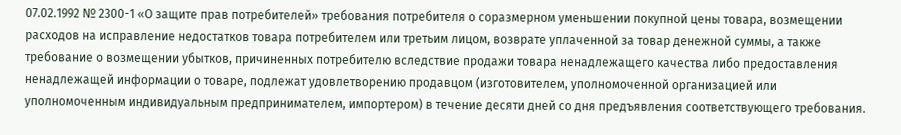07.02.1992 № 2300-1 «О защите прав потребителей» требования потребителя о соразмерном уменьшении покупной цены товара, возмещении расходов на исправление недостатков товара потребителем или третьим лицом, возврате уплаченной за товар денежной суммы, а также требование о возмещении убытков, причиненных потребителю вследствие продажи товара ненадлежащего качества либо предоставления ненадлежащей информации о товаре, подлежат удовлетворению продавцом (изготовителем, уполномоченной организацией или уполномоченным индивидуальным предпринимателем, импортером) в течение десяти дней со дня предъявления соответствующего требования.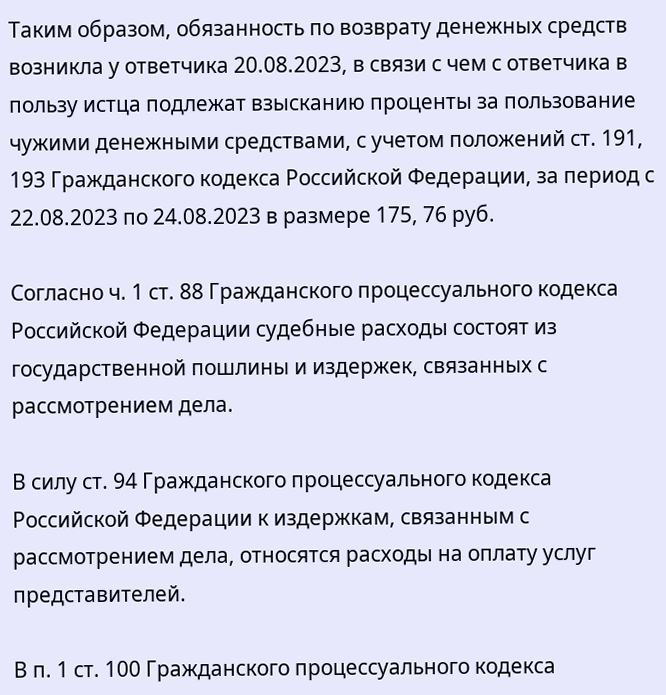Таким образом, обязанность по возврату денежных средств возникла у ответчика 20.08.2023, в связи с чем с ответчика в пользу истца подлежат взысканию проценты за пользование чужими денежными средствами, с учетом положений ст. 191, 193 Гражданского кодекса Российской Федерации, за период с 22.08.2023 по 24.08.2023 в размере 175, 76 руб.

Согласно ч. 1 ст. 88 Гражданского процессуального кодекса Российской Федерации судебные расходы состоят из государственной пошлины и издержек, связанных с рассмотрением дела.

В силу ст. 94 Гражданского процессуального кодекса Российской Федерации к издержкам, связанным с рассмотрением дела, относятся расходы на оплату услуг представителей.

В п. 1 ст. 100 Гражданского процессуального кодекса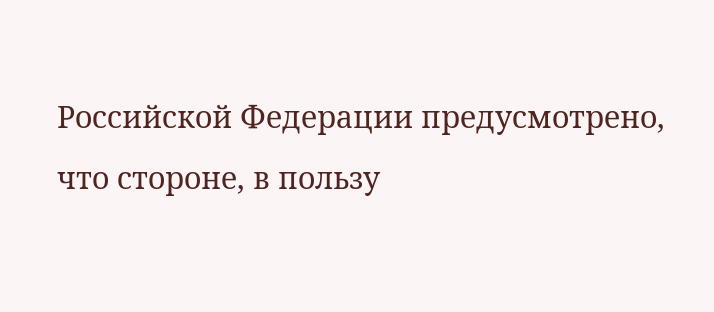Российской Федерации предусмотрено, что стороне, в пользу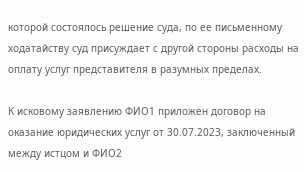которой состоялось решение суда, по ее письменному ходатайству суд присуждает с другой стороны расходы на оплату услуг представителя в разумных пределах.

К исковому заявлению ФИО1 приложен договор на оказание юридических услуг от 30.07.2023, заключенный между истцом и ФИО2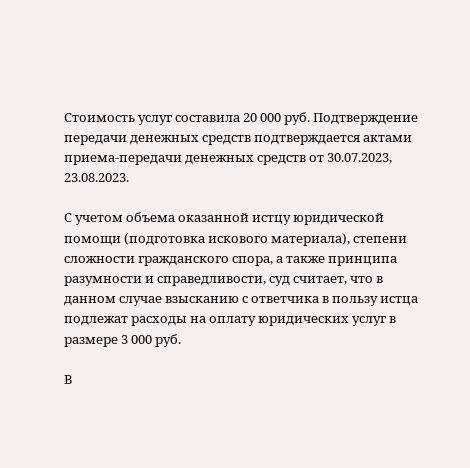Стоимость услуг составила 20 000 руб. Подтверждение передачи денежных средств подтверждается актами приема-передачи денежных средств от 30.07.2023, 23.08.2023.

С учетом объема оказанной истцу юридической помощи (подготовка искового материала), степени сложности гражданского спора, а также принципа разумности и справедливости, суд считает, что в данном случае взысканию с ответчика в пользу истца подлежат расходы на оплату юридических услуг в размере 3 000 руб.

В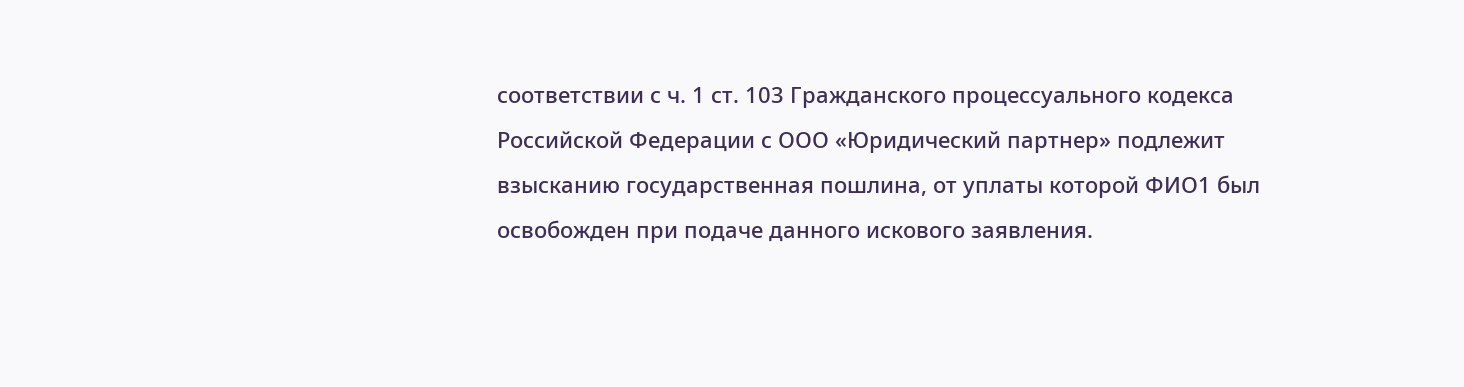соответствии с ч. 1 ст. 103 Гражданского процессуального кодекса Российской Федерации с ООО «Юридический партнер» подлежит взысканию государственная пошлина, от уплаты которой ФИО1 был освобожден при подаче данного искового заявления.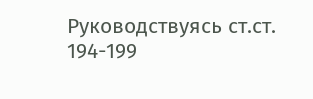Руководствуясь ст.ст. 194-199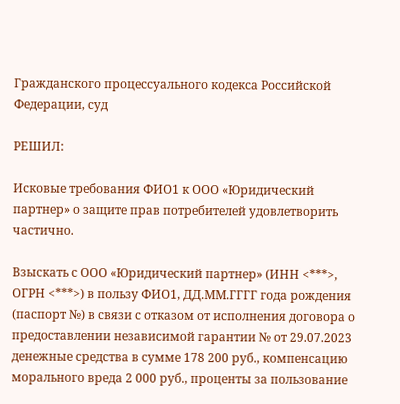Гражданского процессуального кодекса Российской Федерации, суд

РЕШИЛ:

Исковые требования ФИО1 к ООО «Юридический партнер» о защите прав потребителей удовлетворить частично.

Взыскать с ООО «Юридический партнер» (ИНН <***>, ОГРН <***>) в пользу ФИО1, ДД.ММ.ГГГГ года рождения (паспорт №) в связи с отказом от исполнения договора о предоставлении независимой гарантии № от 29.07.2023 денежные средства в сумме 178 200 руб., компенсацию морального вреда 2 000 руб., проценты за пользование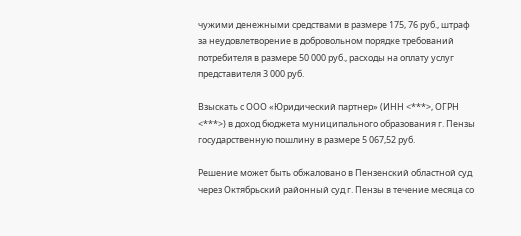чужими денежными средствами в размере 175, 76 руб., штраф за неудовлетворение в добровольном порядке требований потребителя в размере 50 000 руб., расходы на оплату услуг представителя 3 000 руб.

Взыскать с ООО «Юридический партнер» (ИНН <***>, ОГРН <***>) в доход бюджета муниципального образования г. Пензы государственную пошлину в размере 5 067,52 руб.

Решение может быть обжаловано в Пензенский областной суд через Октябрьский районный суд г. Пензы в течение месяца со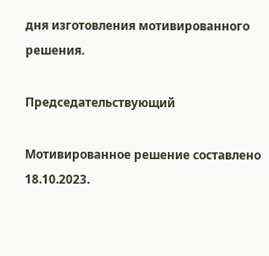дня изготовления мотивированного решения.

Председательствующий

Мотивированное решение составлено 18.10.2023.